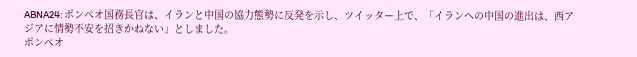ABNA24: ポンペオ国務長官は、イランと中国の協力態勢に反発を示し、ツイッター上で、「イランへの中国の進出は、西アジアに情勢不安を招きかねない」としました。
ポンペオ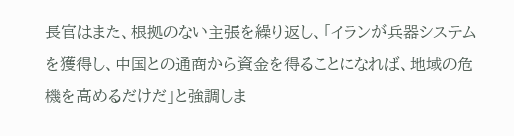長官はまた、根拠のない主張を繰り返し、「イランが兵器システムを獲得し、中国との通商から資金を得ることになれば、地域の危機を高めるだけだ」と強調しま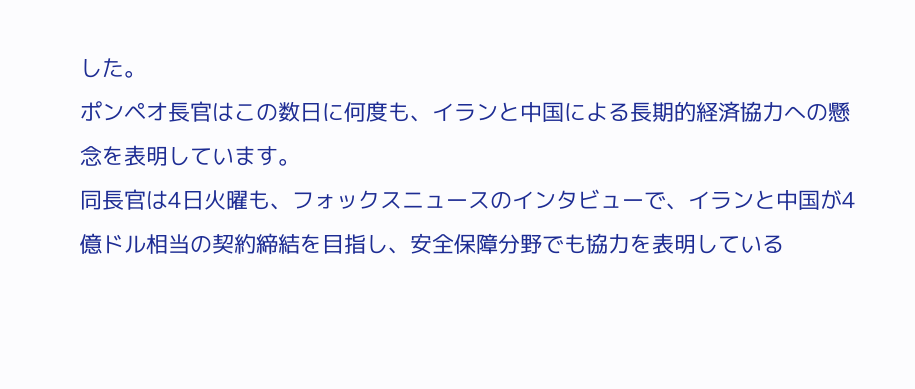した。
ポンペオ長官はこの数日に何度も、イランと中国による長期的経済協力への懸念を表明しています。
同長官は4日火曜も、フォックスニュースのインタビューで、イランと中国が4億ドル相当の契約締結を目指し、安全保障分野でも協力を表明している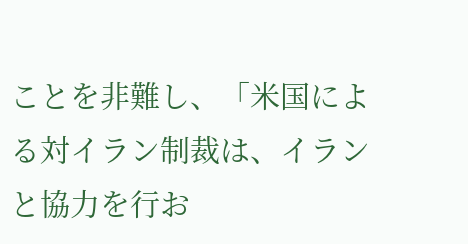ことを非難し、「米国による対イラン制裁は、イランと協力を行お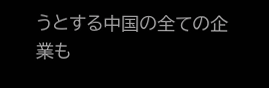うとする中国の全ての企業も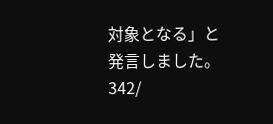対象となる」と発言しました。
342/